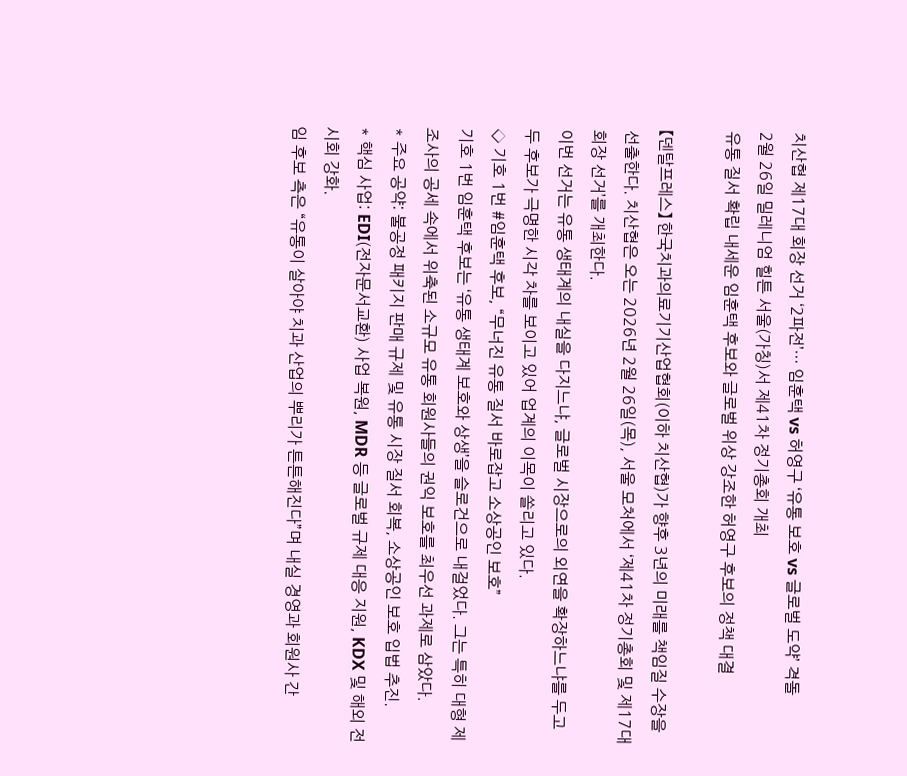치산협 제17대 회장 선거 ‘2파전’… 임훈택 vs 허영구 ‘유통 보호 vs 글로벌 도약’ 격돌
2월 26일 밀레니엄 힐튼 서울(가칭)서 제41차 정기총회 개최
유통 질서 확립 내세운 임훈택 후보와 글로벌 위상 강조한 허영구 후보의 정책 대결

【덴탈프레스】 한국치과의료기기산업협회(이하 치산협)가 향후 3년의 미래를 책임질 수장을 선출한다. 치산협은 오는 2026년 2월 26일(목), 서울 모처에서 ‘제41차 정기총회 및 제17대 회장 선거’를 개최한다.
이번 선거는 유통 생태계의 내실을 다지느냐, 글로벌 시장으로의 외연을 확장하느냐를 두고 두 후보가 극명한 시각 차를 보이고 있어 업계의 이목이 쏠리고 있다.
◇ 기호 1번 #임훈택 후보, “무너진 유통 질서 바로잡고 소상공인 보호”
기호 1번 임훈택 후보는 ‘유통 생태계 보호와 상생’을 슬로건으로 내걸었다. 그는 특히 대형 제조사의 공세 속에서 위축된 소규모 유통 회원사들의 권익 보호를 최우선 과제로 삼았다.
* 주요 공약: 불공정 패키지 판매 규제 및 유통 시장 질서 회복, 소상공인 보호 입법 추진.
* 핵심 사업: EDI(전자문서교환) 사업 복원, MDR 등 글로벌 규제 대응 지원, KDX 및 해외 전시회 강화.
임 후보 측은 “유통이 살아야 치과 산업의 뿌리가 튼튼해진다”며 내실 경영과 회원사 간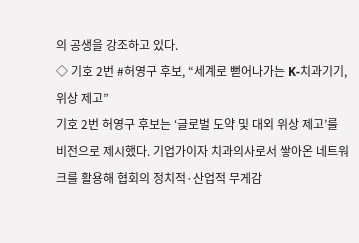의 공생을 강조하고 있다.
◇ 기호 2번 #허영구 후보, “세계로 뻗어나가는 K-치과기기, 위상 제고”
기호 2번 허영구 후보는 ‘글로벌 도약 및 대외 위상 제고’를 비전으로 제시했다. 기업가이자 치과의사로서 쌓아온 네트워크를 활용해 협회의 정치적·산업적 무게감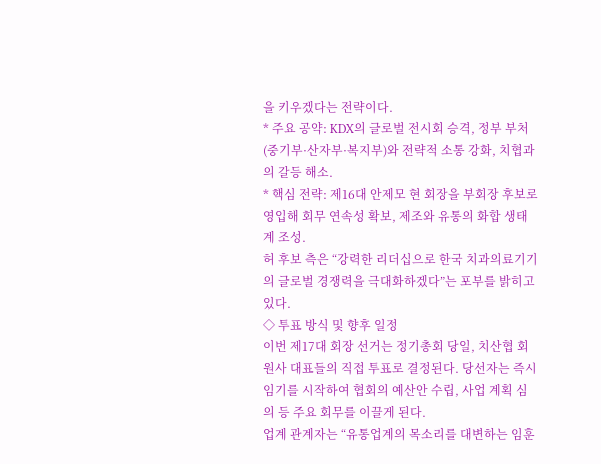을 키우겠다는 전략이다.
* 주요 공약: KDX의 글로벌 전시회 승격, 정부 부처(중기부·산자부·복지부)와 전략적 소통 강화, 치협과의 갈등 해소.
* 핵심 전략: 제16대 안제모 현 회장을 부회장 후보로 영입해 회무 연속성 확보, 제조와 유통의 화합 생태계 조성.
허 후보 측은 “강력한 리더십으로 한국 치과의료기기의 글로벌 경쟁력을 극대화하겠다”는 포부를 밝히고 있다.
◇ 투표 방식 및 향후 일정
이번 제17대 회장 선거는 정기총회 당일, 치산협 회원사 대표들의 직접 투표로 결정된다. 당선자는 즉시 임기를 시작하여 협회의 예산안 수립, 사업 계획 심의 등 주요 회무를 이끌게 된다.
업계 관계자는 “유통업계의 목소리를 대변하는 임훈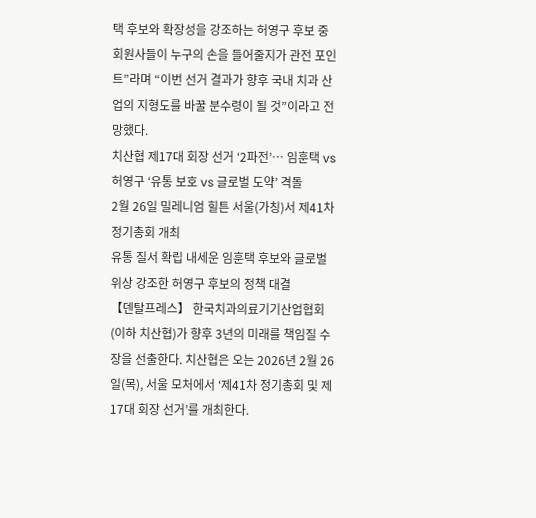택 후보와 확장성을 강조하는 허영구 후보 중 회원사들이 누구의 손을 들어줄지가 관전 포인트”라며 “이번 선거 결과가 향후 국내 치과 산업의 지형도를 바꿀 분수령이 될 것”이라고 전망했다.
치산협 제17대 회장 선거 ‘2파전’… 임훈택 vs 허영구 ‘유통 보호 vs 글로벌 도약’ 격돌
2월 26일 밀레니엄 힐튼 서울(가칭)서 제41차 정기총회 개최
유통 질서 확립 내세운 임훈택 후보와 글로벌 위상 강조한 허영구 후보의 정책 대결
【덴탈프레스】 한국치과의료기기산업협회(이하 치산협)가 향후 3년의 미래를 책임질 수장을 선출한다. 치산협은 오는 2026년 2월 26일(목), 서울 모처에서 ‘제41차 정기총회 및 제17대 회장 선거’를 개최한다.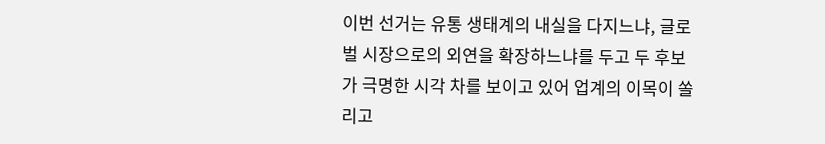이번 선거는 유통 생태계의 내실을 다지느냐, 글로벌 시장으로의 외연을 확장하느냐를 두고 두 후보가 극명한 시각 차를 보이고 있어 업계의 이목이 쏠리고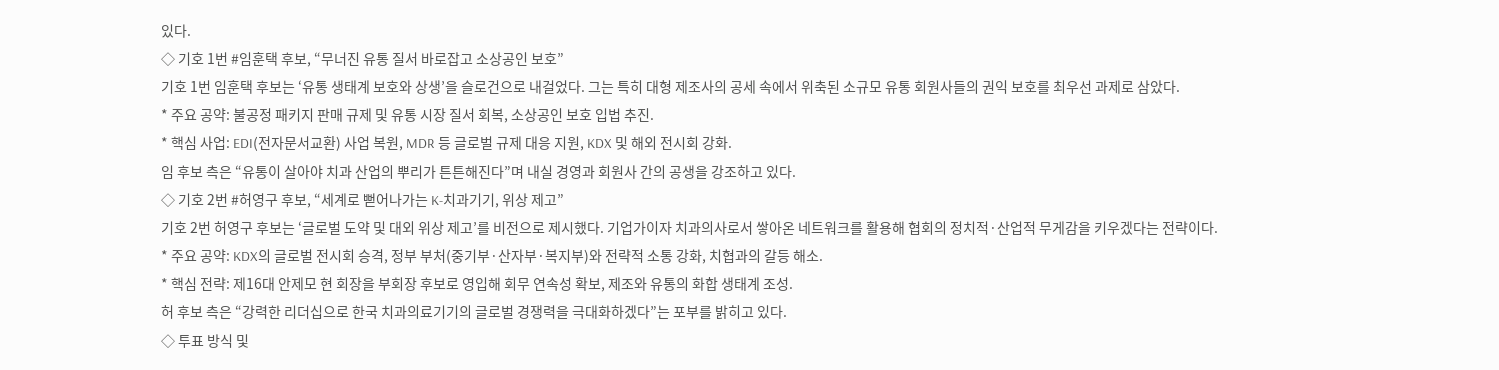있다.
◇ 기호 1번 #임훈택 후보, “무너진 유통 질서 바로잡고 소상공인 보호”
기호 1번 임훈택 후보는 ‘유통 생태계 보호와 상생’을 슬로건으로 내걸었다. 그는 특히 대형 제조사의 공세 속에서 위축된 소규모 유통 회원사들의 권익 보호를 최우선 과제로 삼았다.
* 주요 공약: 불공정 패키지 판매 규제 및 유통 시장 질서 회복, 소상공인 보호 입법 추진.
* 핵심 사업: EDI(전자문서교환) 사업 복원, MDR 등 글로벌 규제 대응 지원, KDX 및 해외 전시회 강화.
임 후보 측은 “유통이 살아야 치과 산업의 뿌리가 튼튼해진다”며 내실 경영과 회원사 간의 공생을 강조하고 있다.
◇ 기호 2번 #허영구 후보, “세계로 뻗어나가는 K-치과기기, 위상 제고”
기호 2번 허영구 후보는 ‘글로벌 도약 및 대외 위상 제고’를 비전으로 제시했다. 기업가이자 치과의사로서 쌓아온 네트워크를 활용해 협회의 정치적·산업적 무게감을 키우겠다는 전략이다.
* 주요 공약: KDX의 글로벌 전시회 승격, 정부 부처(중기부·산자부·복지부)와 전략적 소통 강화, 치협과의 갈등 해소.
* 핵심 전략: 제16대 안제모 현 회장을 부회장 후보로 영입해 회무 연속성 확보, 제조와 유통의 화합 생태계 조성.
허 후보 측은 “강력한 리더십으로 한국 치과의료기기의 글로벌 경쟁력을 극대화하겠다”는 포부를 밝히고 있다.
◇ 투표 방식 및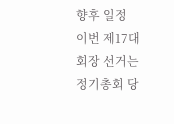향후 일정
이번 제17대 회장 선거는 정기총회 당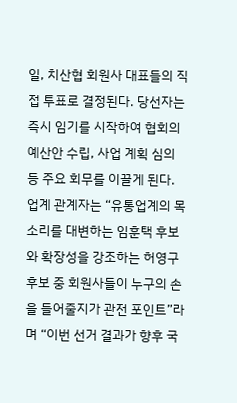일, 치산협 회원사 대표들의 직접 투표로 결정된다. 당선자는 즉시 임기를 시작하여 협회의 예산안 수립, 사업 계획 심의 등 주요 회무를 이끌게 된다.
업계 관계자는 “유통업계의 목소리를 대변하는 임훈택 후보와 확장성을 강조하는 허영구 후보 중 회원사들이 누구의 손을 들어줄지가 관전 포인트”라며 “이번 선거 결과가 향후 국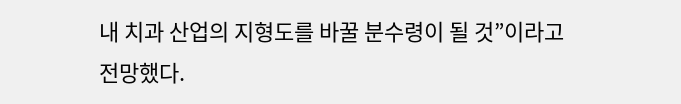내 치과 산업의 지형도를 바꿀 분수령이 될 것”이라고 전망했다.